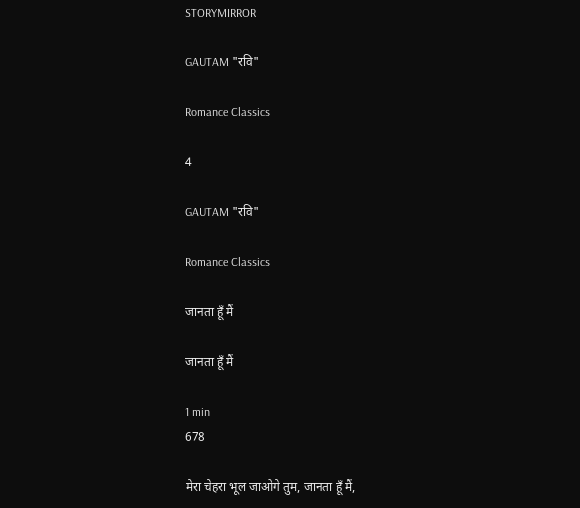STORYMIRROR

GAUTAM "रवि"

Romance Classics

4

GAUTAM "रवि"

Romance Classics

जानता हूँ मैं

जानता हूँ मैं

1 min
678

मेरा चेहरा भूल जाओगे तुम, जानता हूँ मैं,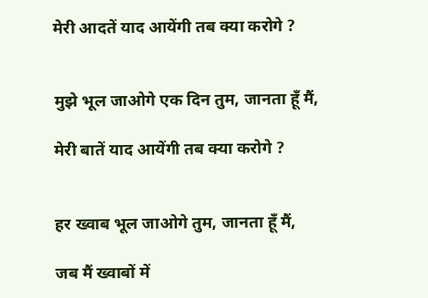मेरी आदतें याद आयेंगी तब क्या करोगे ?


मुझे भूल जाओगे एक दिन तुम, जानता हूँ मैं,

मेरी बातें याद आयेंगी तब क्या करोगे ?


हर ख्वाब भूल जाओगे तुम, जानता हूँ मैं,

जब मैं ख्वाबों में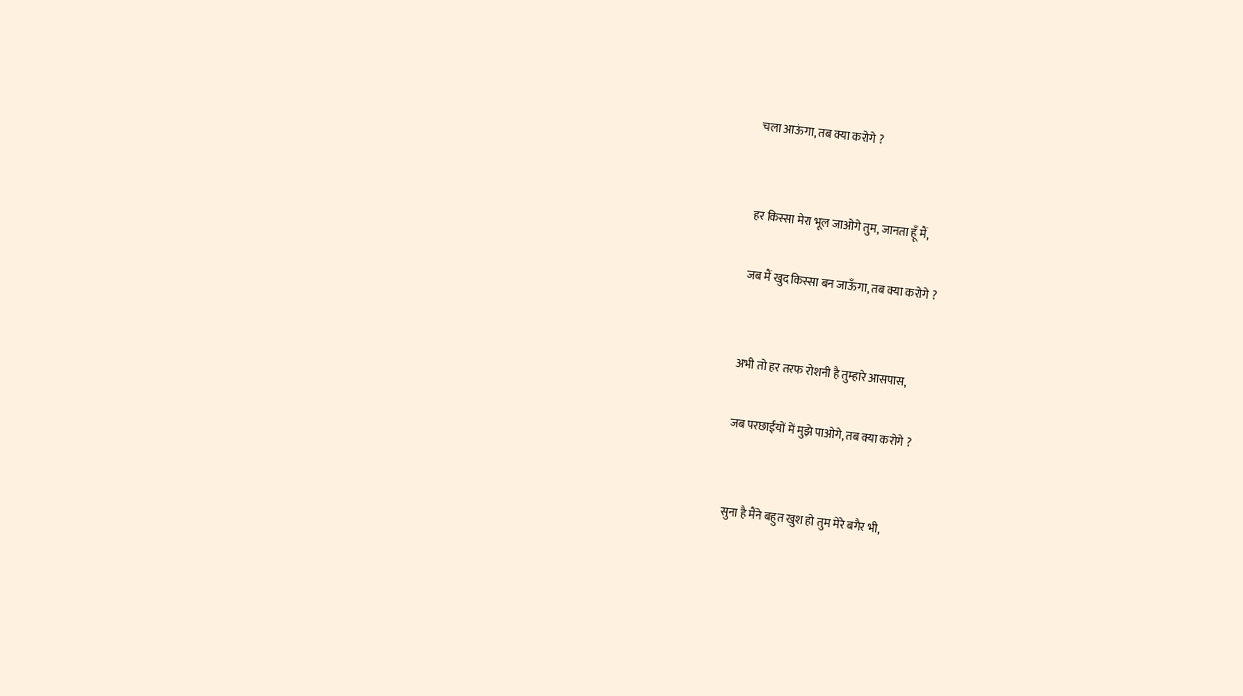चला आऊंगा, तब क्या करोगे ?


हर किस्सा मेरा भूल जाओगे तुम, जानता हूँ मैं,

जब मैं खुद किस्सा बन जाऊँगा, तब क्या करोगे ?


अभी तो हर तरफ रोशनी है तुम्हारे आसपास,

जब परछाईयों में मुझे पाओगे, तब क्या करोगे ?


सुना है मैंने बहुत खुश हो तुम मेरे बगैर भी,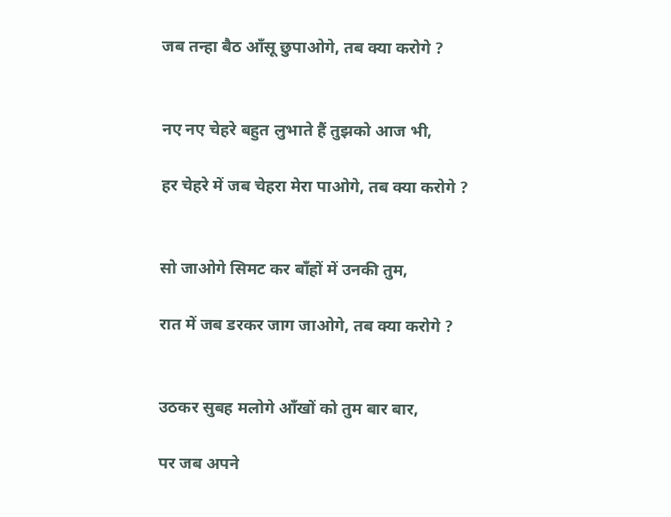जब तन्हा बैठ आँसू छुपाओगे, तब क्या करोगे ?


नए नए चेहरे बहुत लुभाते हैं तुझको आज भी,

हर चेहरे में जब चेहरा मेरा पाओगे, तब क्या करोगे ?


सो जाओगे सिमट कर बाँहों में उनकी तुम,

रात में जब डरकर जाग जाओगे, तब क्या करोगे ?


उठकर सुबह मलोगे आँखों को तुम बार बार,

पर जब अपने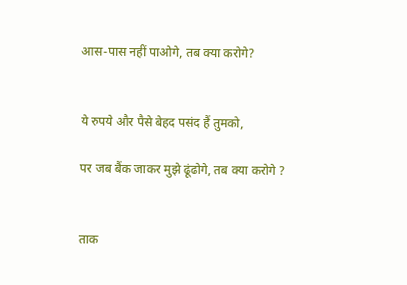आस-पास नहीं पाओगे, तब क्या करोगे?


ये रुपये और पैसे बेहद पसंद हैं तुमको,

पर जब बैंक जाकर मुझे ढूंढोगे, तब क्या करोगे ?


ताक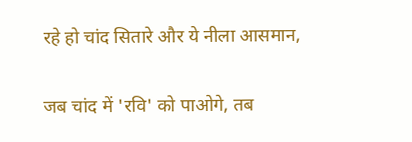रहे हो चांद सितारे और ये नीला आसमान,

जब चांद में 'रवि' को पाओगे, तब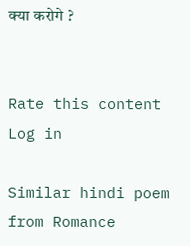क्या करोगे ?


Rate this content
Log in

Similar hindi poem from Romance